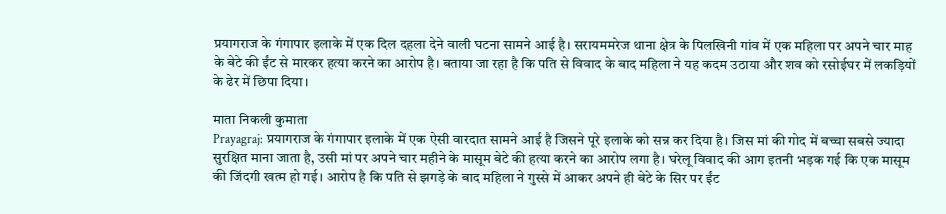प्रयागराज के गंगापार इलाके में एक दिल दहला देने वाली घटना सामने आई है। सरायममरेज थाना क्षेत्र के पिलखिनी गांव में एक महिला पर अपने चार माह के बेटे की ईंट से मारकर हत्या करने का आरोप है। बताया जा रहा है कि पति से विवाद के बाद महिला ने यह कदम उठाया और शव को रसोईघर में लकड़ियों के ढेर में छिपा दिया।

माता निकली कुमाता
Prayagraj: प्रयागराज के गंगापार इलाके में एक ऐसी वारदात सामने आई है जिसने पूरे इलाके को सन्न कर दिया है। जिस मां की गोद में बच्चा सबसे ज्यादा सुरक्षित माना जाता है, उसी मां पर अपने चार महीने के मासूम बेटे की हत्या करने का आरोप लगा है। घरेलू विवाद की आग इतनी भड़क गई कि एक मासूम की जिंदगी खत्म हो गई। आरोप है कि पति से झगड़े के बाद महिला ने गुस्से में आकर अपने ही बेटे के सिर पर ईंट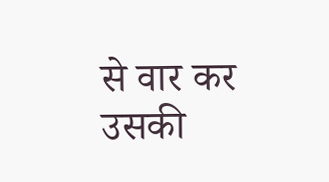से वार कर उसकी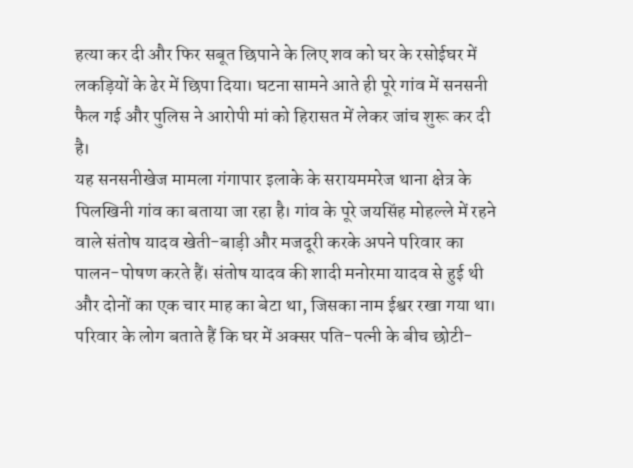हत्या कर दी और फिर सबूत छिपाने के लिए शव को घर के रसोईघर में लकड़ियों के ढेर में छिपा दिया। घटना सामने आते ही पूरे गांव में सनसनी फैल गई और पुलिस ने आरोपी मां को हिरासत में लेकर जांच शुरू कर दी है।
यह सनसनीखेज मामला गंगापार इलाके के सरायममरेज थाना क्षेत्र के पिलखिनी गांव का बताया जा रहा है। गांव के पूरे जयसिंह मोहल्ले में रहने वाले संतोष यादव खेती-बाड़ी और मजदूरी करके अपने परिवार का पालन-पोषण करते हैं। संतोष यादव की शादी मनोरमा यादव से हुई थी और दोनों का एक चार माह का बेटा था, जिसका नाम ईश्वर रखा गया था। परिवार के लोग बताते हैं कि घर में अक्सर पति-पत्नी के बीच छोटी-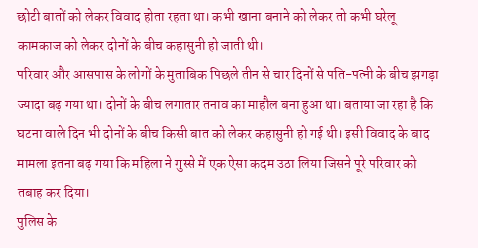छोटी बातों को लेकर विवाद होता रहता था। कभी खाना बनाने को लेकर तो कभी घरेलू कामकाज को लेकर दोनों के बीच कहासुनी हो जाती थी।
परिवार और आसपास के लोगों के मुताबिक पिछले तीन से चार दिनों से पति-पत्नी के बीच झगड़ा ज्यादा बढ़ गया था। दोनों के बीच लगातार तनाव का माहौल बना हुआ था। बताया जा रहा है कि घटना वाले दिन भी दोनों के बीच किसी बात को लेकर कहासुनी हो गई थी। इसी विवाद के बाद मामला इतना बढ़ गया कि महिला ने गुस्से में एक ऐसा कदम उठा लिया जिसने पूरे परिवार को तबाह कर दिया।
पुलिस के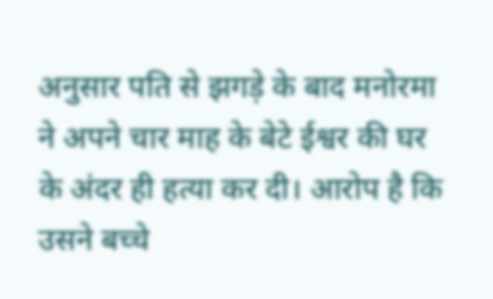अनुसार पति से झगड़े के बाद मनोरमा ने अपने चार माह के बेटे ईश्वर की घर के अंदर ही हत्या कर दी। आरोप है कि उसने बच्चे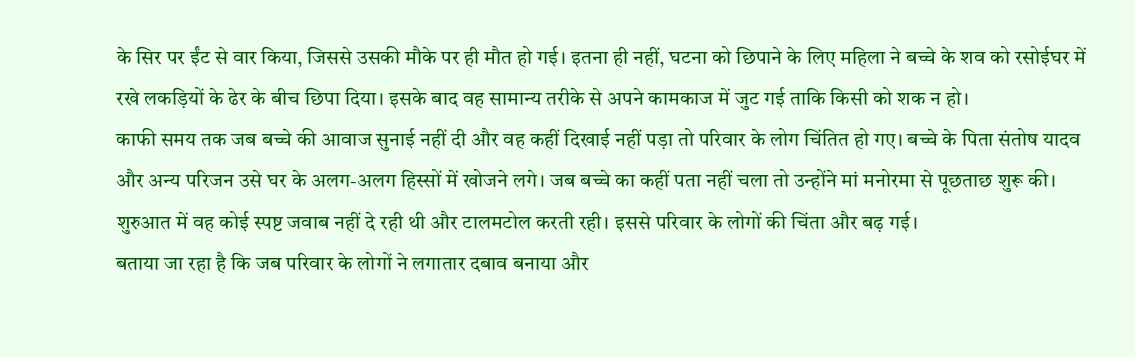के सिर पर ईंट से वार किया, जिससे उसकी मौके पर ही मौत हो गई। इतना ही नहीं, घटना को छिपाने के लिए महिला ने बच्चे के शव को रसोईघर में रखे लकड़ियों के ढेर के बीच छिपा दिया। इसके बाद वह सामान्य तरीके से अपने कामकाज में जुट गई ताकि किसी को शक न हो।
काफी समय तक जब बच्चे की आवाज सुनाई नहीं दी और वह कहीं दिखाई नहीं पड़ा तो परिवार के लोग चिंतित हो गए। बच्चे के पिता संतोष यादव और अन्य परिजन उसे घर के अलग-अलग हिस्सों में खोजने लगे। जब बच्चे का कहीं पता नहीं चला तो उन्होंने मां मनोरमा से पूछताछ शुरू की। शुरुआत में वह कोई स्पष्ट जवाब नहीं दे रही थी और टालमटोल करती रही। इससे परिवार के लोगों की चिंता और बढ़ गई।
बताया जा रहा है कि जब परिवार के लोगों ने लगातार दबाव बनाया और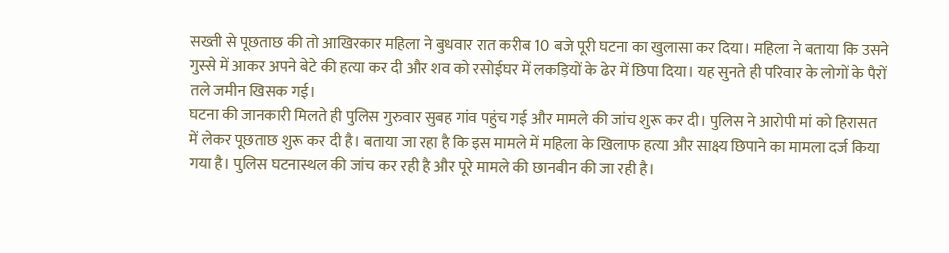सख्ती से पूछताछ की तो आखिरकार महिला ने बुधवार रात करीब 10 बजे पूरी घटना का खुलासा कर दिया। महिला ने बताया कि उसने गुस्से में आकर अपने बेटे की हत्या कर दी और शव को रसोईघर में लकड़ियों के ढेर में छिपा दिया। यह सुनते ही परिवार के लोगों के पैरों तले जमीन खिसक गई।
घटना की जानकारी मिलते ही पुलिस गुरुवार सुबह गांव पहुंच गई और मामले की जांच शुरू कर दी। पुलिस ने आरोपी मां को हिरासत में लेकर पूछताछ शुरू कर दी है। बताया जा रहा है कि इस मामले में महिला के खिलाफ हत्या और साक्ष्य छिपाने का मामला दर्ज किया गया है। पुलिस घटनास्थल की जांच कर रही है और पूरे मामले की छानबीन की जा रही है।